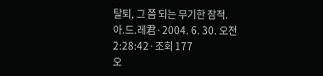탈퇴, 그 쯤 되는 무기한 잠적.
아.드.레君·2004. 6. 30. 오전 2:28:42·조회 177
오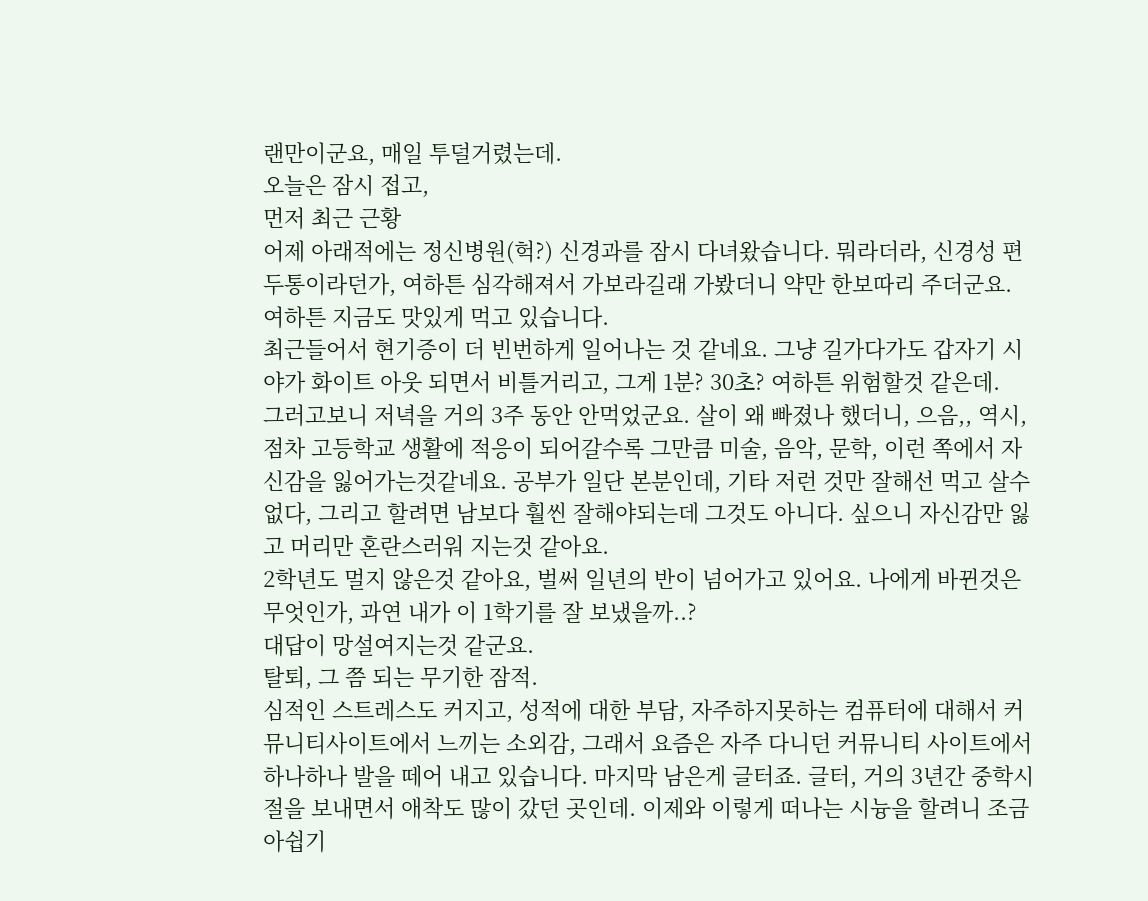랜만이군요, 매일 투덜거렸는데.
오늘은 잠시 접고,
먼저 최근 근황
어제 아래적에는 정신병원(헉?) 신경과를 잠시 다녀왔습니다. 뭐라더라, 신경성 편두통이라던가, 여하튼 심각해져서 가보라길래 가봤더니 약만 한보따리 주더군요. 여하튼 지금도 맛있게 먹고 있습니다.
최근들어서 현기증이 더 빈번하게 일어나는 것 같네요. 그냥 길가다가도 갑자기 시야가 화이트 아웃 되면서 비틀거리고, 그게 1분? 30초? 여하튼 위험할것 같은데.
그러고보니 저녁을 거의 3주 동안 안먹었군요. 살이 왜 빠졌나 했더니, 으음,, 역시,
점차 고등학교 생활에 적응이 되어갈수록 그만큼 미술, 음악, 문학, 이런 쪽에서 자신감을 잃어가는것같네요. 공부가 일단 본분인데, 기타 저런 것만 잘해선 먹고 살수 없다, 그리고 할려면 남보다 훨씬 잘해야되는데 그것도 아니다. 싶으니 자신감만 잃고 머리만 혼란스러워 지는것 같아요.
2학년도 멀지 않은것 같아요, 벌써 일년의 반이 넘어가고 있어요. 나에게 바뀐것은 무엇인가, 과연 내가 이 1학기를 잘 보냈을까..?
대답이 망설여지는것 같군요.
탈퇴, 그 쯤 되는 무기한 잠적.
심적인 스트레스도 커지고, 성적에 대한 부담, 자주하지못하는 컴퓨터에 대해서 커뮤니티사이트에서 느끼는 소외감, 그래서 요즘은 자주 다니던 커뮤니티 사이트에서 하나하나 발을 떼어 내고 있습니다. 마지막 남은게 글터죠. 글터, 거의 3년간 중학시절을 보내면서 애착도 많이 갔던 곳인데. 이제와 이렇게 떠나는 시늉을 할려니 조금 아쉽기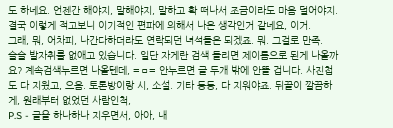도 하네요. 언젠간 해야지, 말해야지, 말하고 확 떠나서 조금이라도 마음 덜어야지.
결국 이렇게 적고보니 이기적인 편파에 의해서 나온 생각인거 같네요, 이거.
그래, 뭐, 어차피, 나간다하더라도 연락되던 녀석들은 되겠죠. 뭐. 그걸로 만족.
슬슬 발자취를 없애고 있습니다. 일단 자게란 검색 돌리면 제이름으로 된게 나올까요? 계속검색누르면 나올텐데, =ㅁ= 안누르면 글 두개 밖에 안뜰 겁니다. 사진첩도 다 지웠고, 으음. 토론방이랑 시, 소설. 기타 등등, 다 지워야죠. 뒤끝이 깔끔하게, 원래부터 없었던 사람인척,
P.S - 글을 하나하나 지우면서, 아아, 내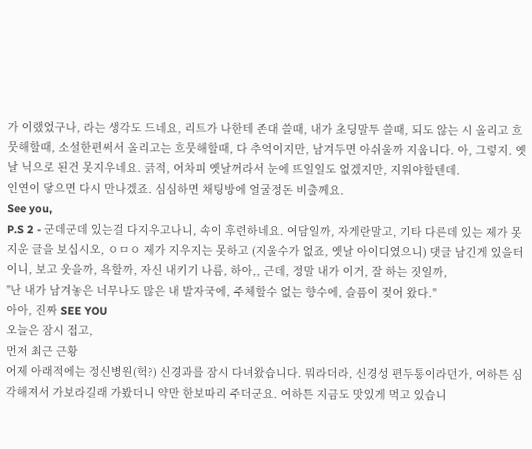가 이랬었구나, 라는 생각도 드네요, 리트가 나한테 존대 쓸때, 내가 초딩말투 쓸때, 되도 않는 시 올리고 흐뭇해할때, 소설한편써서 올리고는 흐뭇해할때, 다 추억이지만, 남겨두면 아쉬울까 지웁니다. 아, 그렇지. 옛날 닉으로 된건 못지우네요. 긁적, 어차피 옛날꺼라서 눈에 뜨일일도 없겠지만, 지워야할텐데.
인연이 닿으면 다시 만나겠죠. 심심하면 채팅방에 얼굴정돈 비출께요.
See you,
P.S 2 - 군데군데 있는걸 다지우고나니, 속이 후련하네요. 여담일까, 자게란말고, 기타 다른데 있는 제가 못 지운 글을 보십시오, ㅇㅁㅇ 제가 지우지는 못하고 (지울수가 없죠, 옛날 아이디였으니) 댓글 남긴게 있을터이니, 보고 웃을까, 욕할까, 자신 내키기 나름, 하아,, 근데, 정말 내가 이거, 잘 하는 짓일까,
"난 내가 남겨놓은 너무나도 많은 내 발자국에, 주체할수 없는 향수에, 슬픔이 젖어 왔다."
아아, 진짜 SEE YOU
오늘은 잠시 접고,
먼저 최근 근황
어제 아래적에는 정신병원(헉?) 신경과를 잠시 다녀왔습니다. 뭐라더라, 신경성 편두통이라던가, 여하튼 심각해져서 가보라길래 가봤더니 약만 한보따리 주더군요. 여하튼 지금도 맛있게 먹고 있습니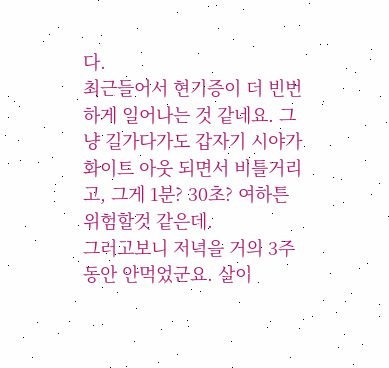다.
최근들어서 현기증이 더 빈번하게 일어나는 것 같네요. 그냥 길가다가도 갑자기 시야가 화이트 아웃 되면서 비틀거리고, 그게 1분? 30초? 여하튼 위험할것 같은데.
그러고보니 저녁을 거의 3주 동안 안먹었군요. 살이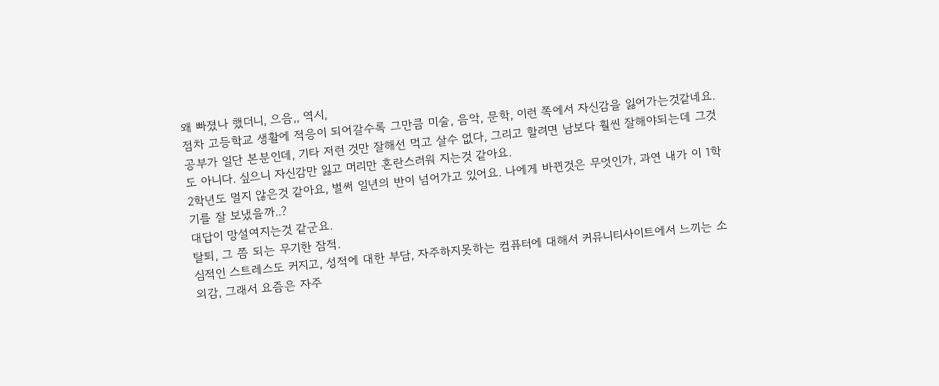왜 빠졌나 했더니, 으음,, 역시,
점차 고등학교 생활에 적응이 되어갈수록 그만큼 미술, 음악, 문학, 이런 쪽에서 자신감을 잃어가는것같네요. 공부가 일단 본분인데, 기타 저런 것만 잘해선 먹고 살수 없다, 그리고 할려면 남보다 훨씬 잘해야되는데 그것도 아니다. 싶으니 자신감만 잃고 머리만 혼란스러워 지는것 같아요.
2학년도 멀지 않은것 같아요, 벌써 일년의 반이 넘어가고 있어요. 나에게 바뀐것은 무엇인가, 과연 내가 이 1학기를 잘 보냈을까..?
대답이 망설여지는것 같군요.
탈퇴, 그 쯤 되는 무기한 잠적.
심적인 스트레스도 커지고, 성적에 대한 부담, 자주하지못하는 컴퓨터에 대해서 커뮤니티사이트에서 느끼는 소외감, 그래서 요즘은 자주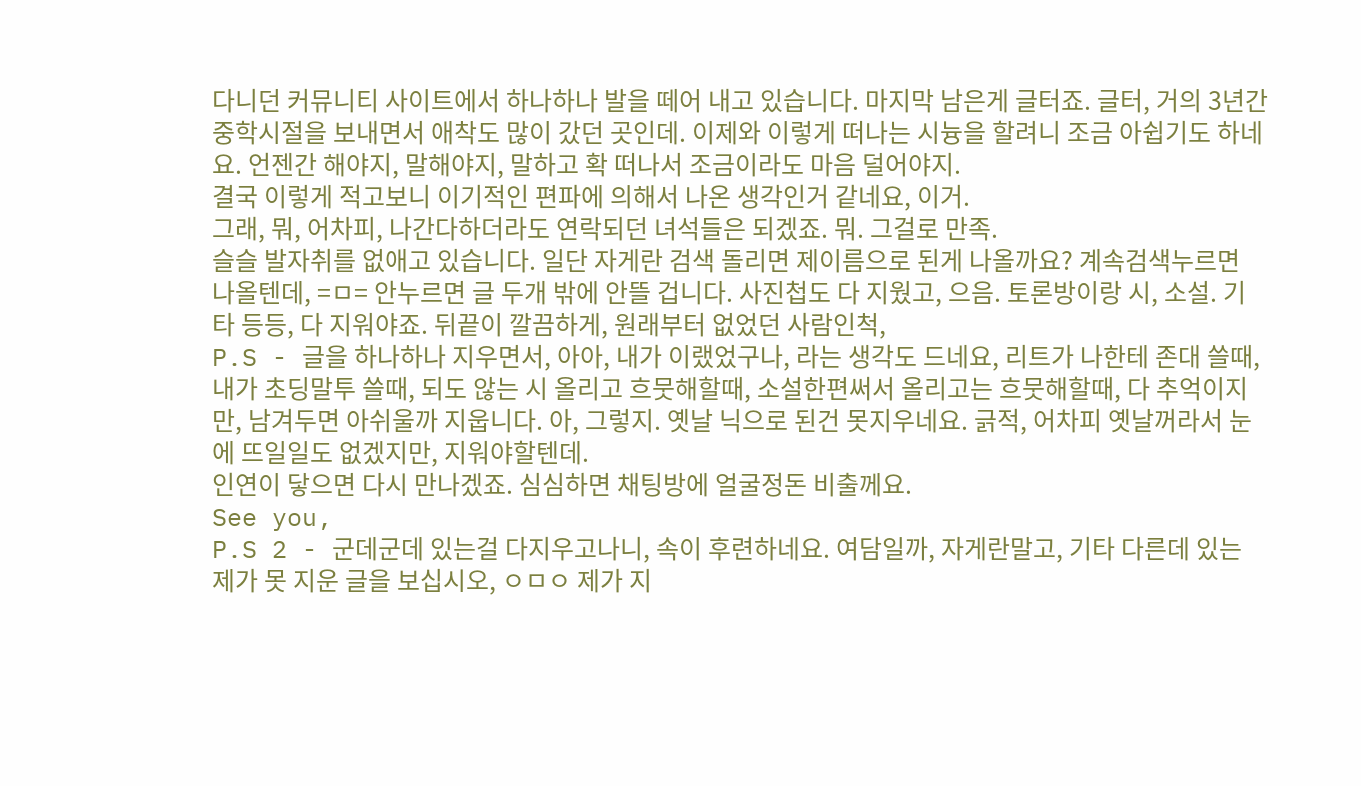다니던 커뮤니티 사이트에서 하나하나 발을 떼어 내고 있습니다. 마지막 남은게 글터죠. 글터, 거의 3년간 중학시절을 보내면서 애착도 많이 갔던 곳인데. 이제와 이렇게 떠나는 시늉을 할려니 조금 아쉽기도 하네요. 언젠간 해야지, 말해야지, 말하고 확 떠나서 조금이라도 마음 덜어야지.
결국 이렇게 적고보니 이기적인 편파에 의해서 나온 생각인거 같네요, 이거.
그래, 뭐, 어차피, 나간다하더라도 연락되던 녀석들은 되겠죠. 뭐. 그걸로 만족.
슬슬 발자취를 없애고 있습니다. 일단 자게란 검색 돌리면 제이름으로 된게 나올까요? 계속검색누르면 나올텐데, =ㅁ= 안누르면 글 두개 밖에 안뜰 겁니다. 사진첩도 다 지웠고, 으음. 토론방이랑 시, 소설. 기타 등등, 다 지워야죠. 뒤끝이 깔끔하게, 원래부터 없었던 사람인척,
P.S - 글을 하나하나 지우면서, 아아, 내가 이랬었구나, 라는 생각도 드네요, 리트가 나한테 존대 쓸때, 내가 초딩말투 쓸때, 되도 않는 시 올리고 흐뭇해할때, 소설한편써서 올리고는 흐뭇해할때, 다 추억이지만, 남겨두면 아쉬울까 지웁니다. 아, 그렇지. 옛날 닉으로 된건 못지우네요. 긁적, 어차피 옛날꺼라서 눈에 뜨일일도 없겠지만, 지워야할텐데.
인연이 닿으면 다시 만나겠죠. 심심하면 채팅방에 얼굴정돈 비출께요.
See you,
P.S 2 - 군데군데 있는걸 다지우고나니, 속이 후련하네요. 여담일까, 자게란말고, 기타 다른데 있는 제가 못 지운 글을 보십시오, ㅇㅁㅇ 제가 지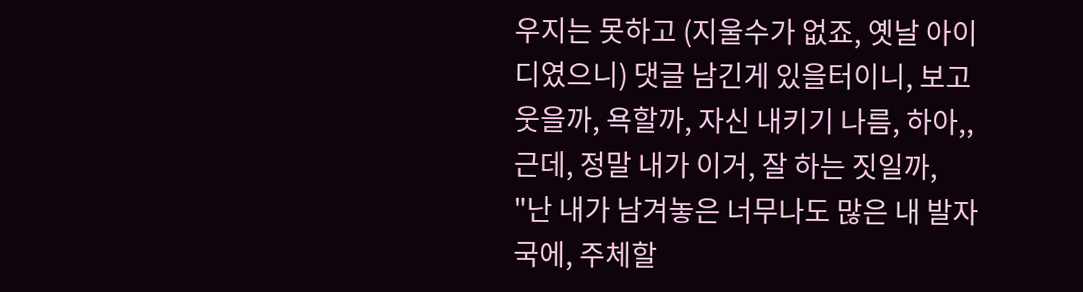우지는 못하고 (지울수가 없죠, 옛날 아이디였으니) 댓글 남긴게 있을터이니, 보고 웃을까, 욕할까, 자신 내키기 나름, 하아,, 근데, 정말 내가 이거, 잘 하는 짓일까,
"난 내가 남겨놓은 너무나도 많은 내 발자국에, 주체할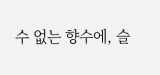수 없는 향수에, 슬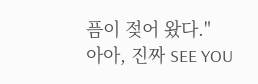픔이 젖어 왔다."
아아, 진짜 SEE YOU